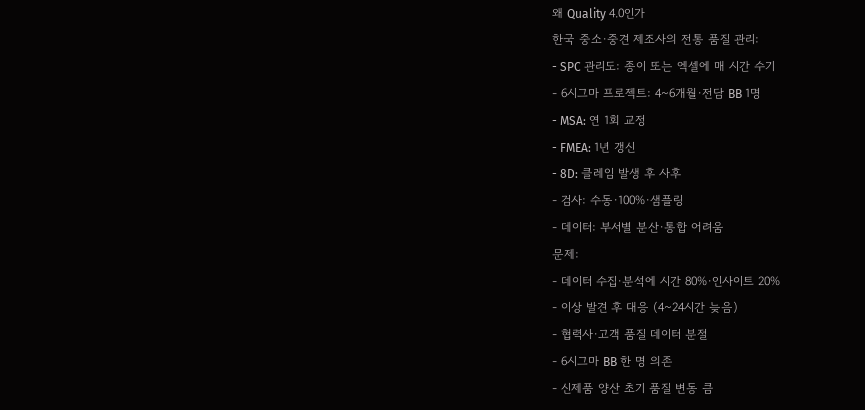왜 Quality 4.0인가
한국 중소·중견 제조사의 전통 품질 관리:
- SPC 관리도: 종이 또는 엑셀에 매 시간 수기
- 6시그마 프로젝트: 4~6개월·전담 BB 1명
- MSA: 연 1회 교정
- FMEA: 1년 갱신
- 8D: 클레임 발생 후 사후
- 검사: 수동·100%·샘플링
- 데이터: 부서별 분산·통합 어려움
문제:
- 데이터 수집·분석에 시간 80%·인사이트 20%
- 이상 발견 후 대응 (4~24시간 늦음)
- 협력사·고객 품질 데이터 분절
- 6시그마 BB 한 명 의존
- 신제품 양산 초기 품질 변동 큼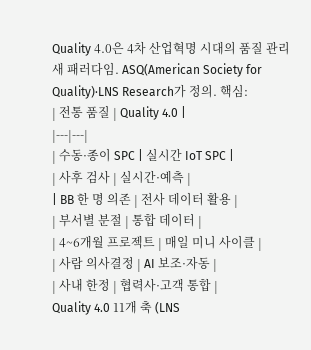Quality 4.0은 4차 산업혁명 시대의 품질 관리 새 패러다임. ASQ(American Society for Quality)·LNS Research가 정의. 핵심:
| 전통 품질 | Quality 4.0 |
|---|---|
| 수동·종이 SPC | 실시간 IoT SPC |
| 사후 검사 | 실시간·예측 |
| BB 한 명 의존 | 전사 데이터 활용 |
| 부서별 분절 | 통합 데이터 |
| 4~6개월 프로젝트 | 매일 미니 사이클 |
| 사람 의사결정 | AI 보조·자동 |
| 사내 한정 | 협력사·고객 통합 |
Quality 4.0 11개 축 (LNS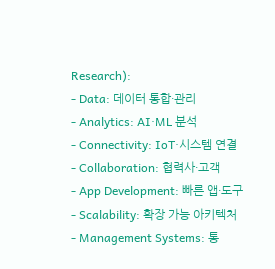Research):
- Data: 데이터 통합·관리
- Analytics: AI·ML 분석
- Connectivity: IoT·시스템 연결
- Collaboration: 협력사·고객
- App Development: 빠른 앱·도구
- Scalability: 확장 가능 아키텍처
- Management Systems: 통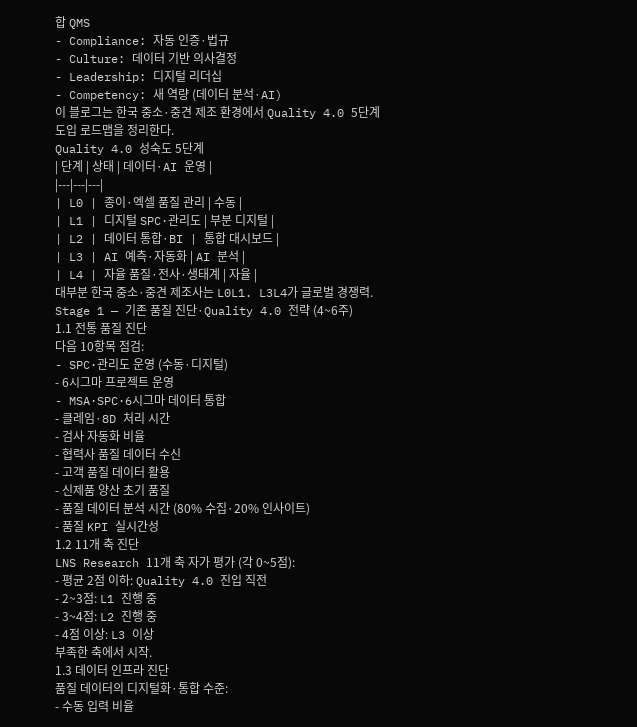합 QMS
- Compliance: 자동 인증·법규
- Culture: 데이터 기반 의사결정
- Leadership: 디지털 리더십
- Competency: 새 역량 (데이터 분석·AI)
이 블로그는 한국 중소·중견 제조 환경에서 Quality 4.0 5단계 도입 로드맵을 정리한다.
Quality 4.0 성숙도 5단계
| 단계 | 상태 | 데이터·AI 운영 |
|---|---|---|
| L0 | 종이·엑셀 품질 관리 | 수동 |
| L1 | 디지털 SPC·관리도 | 부분 디지털 |
| L2 | 데이터 통합·BI | 통합 대시보드 |
| L3 | AI 예측·자동화 | AI 분석 |
| L4 | 자율 품질·전사·생태계 | 자율 |
대부분 한국 중소·중견 제조사는 L0L1. L3L4가 글로벌 경쟁력.
Stage 1 — 기존 품질 진단·Quality 4.0 전략 (4~6주)
1.1 전통 품질 진단
다음 10항목 점검:
- SPC·관리도 운영 (수동·디지털)
- 6시그마 프로젝트 운영
- MSA·SPC·6시그마 데이터 통합
- 클레임·8D 처리 시간
- 검사 자동화 비율
- 협력사 품질 데이터 수신
- 고객 품질 데이터 활용
- 신제품 양산 초기 품질
- 품질 데이터 분석 시간 (80% 수집·20% 인사이트)
- 품질 KPI 실시간성
1.2 11개 축 진단
LNS Research 11개 축 자가 평가 (각 0~5점):
- 평균 2점 이하: Quality 4.0 진입 직전
- 2~3점: L1 진행 중
- 3~4점: L2 진행 중
- 4점 이상: L3 이상
부족한 축에서 시작.
1.3 데이터 인프라 진단
품질 데이터의 디지털화·통합 수준:
- 수동 입력 비율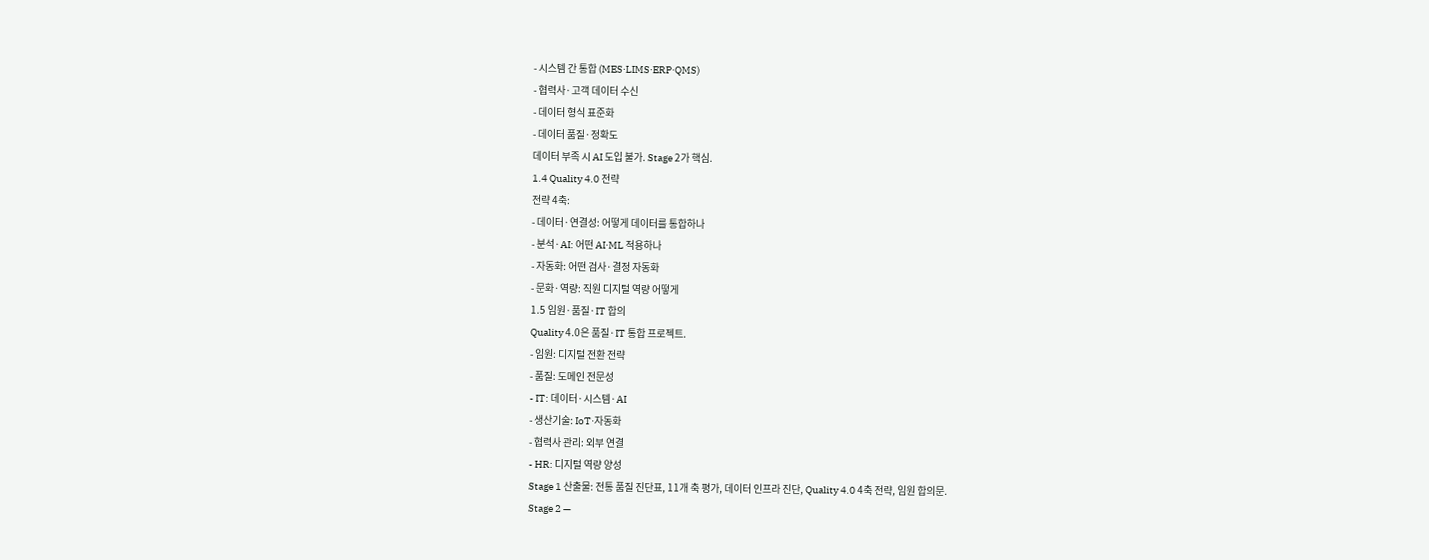- 시스템 간 통합 (MES·LIMS·ERP·QMS)
- 협력사·고객 데이터 수신
- 데이터 형식 표준화
- 데이터 품질·정확도
데이터 부족 시 AI 도입 불가. Stage 2가 핵심.
1.4 Quality 4.0 전략
전략 4축:
- 데이터·연결성: 어떻게 데이터를 통합하나
- 분석·AI: 어떤 AI·ML 적용하나
- 자동화: 어떤 검사·결정 자동화
- 문화·역량: 직원 디지털 역량 어떻게
1.5 임원·품질·IT 합의
Quality 4.0은 품질·IT 통합 프로젝트.
- 임원: 디지털 전환 전략
- 품질: 도메인 전문성
- IT: 데이터·시스템·AI
- 생산기술: IoT·자동화
- 협력사 관리: 외부 연결
- HR: 디지털 역량 양성
Stage 1 산출물: 전통 품질 진단표, 11개 축 평가, 데이터 인프라 진단, Quality 4.0 4축 전략, 임원 합의문.
Stage 2 —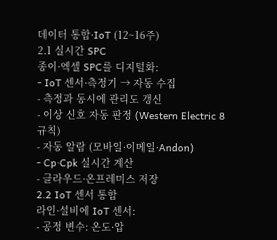데이터 통합·IoT (12~16주)
2.1 실시간 SPC
종이·엑셀 SPC를 디지털화:
- IoT 센서·측정기 → 자동 수집
- 측정과 동시에 관리도 갱신
- 이상 신호 자동 판정 (Western Electric 8 규칙)
- 자동 알람 (모바일·이메일·Andon)
- Cp·Cpk 실시간 계산
- 클라우드·온프레미스 저장
2.2 IoT 센서 통합
라인·설비에 IoT 센서:
- 공정 변수: 온도·압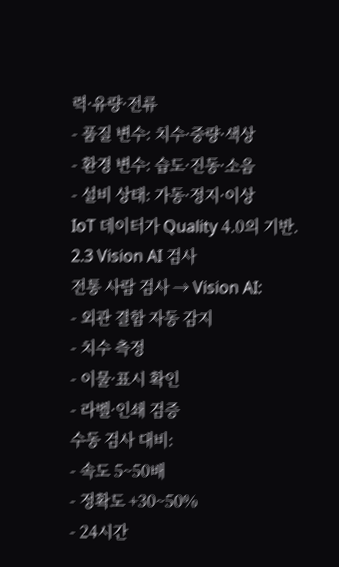력·유량·전류
- 품질 변수: 치수·중량·색상
- 환경 변수: 습도·진동·소음
- 설비 상태: 가동·정지·이상
IoT 데이터가 Quality 4.0의 기반.
2.3 Vision AI 검사
전통 사람 검사 → Vision AI:
- 외관 결함 자동 감지
- 치수 측정
- 이물·표시 확인
- 라벨·인쇄 검증
수동 검사 대비:
- 속도 5~50배
- 정확도 +30~50%
- 24시간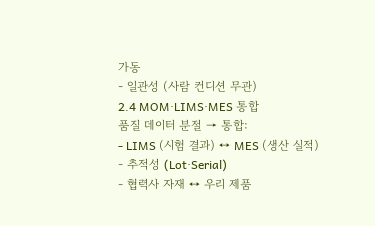가동
- 일관성 (사람 컨디션 무관)
2.4 MOM·LIMS·MES 통합
품질 데이터 분절 → 통합:
- LIMS (시험 결과) ↔ MES (생산 실적)
- 추적성 (Lot·Serial)
- 협력사 자재 ↔ 우리 제품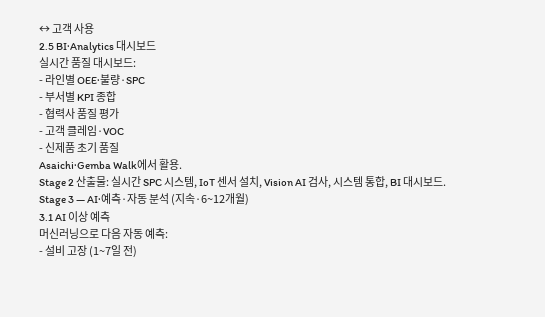↔ 고객 사용
2.5 BI·Analytics 대시보드
실시간 품질 대시보드:
- 라인별 OEE·불량·SPC
- 부서별 KPI 종합
- 협력사 품질 평가
- 고객 클레임·VOC
- 신제품 초기 품질
Asaichi·Gemba Walk에서 활용.
Stage 2 산출물: 실시간 SPC 시스템, IoT 센서 설치, Vision AI 검사, 시스템 통합, BI 대시보드.
Stage 3 — AI·예측·자동 분석 (지속·6~12개월)
3.1 AI 이상 예측
머신러닝으로 다음 자동 예측:
- 설비 고장 (1~7일 전)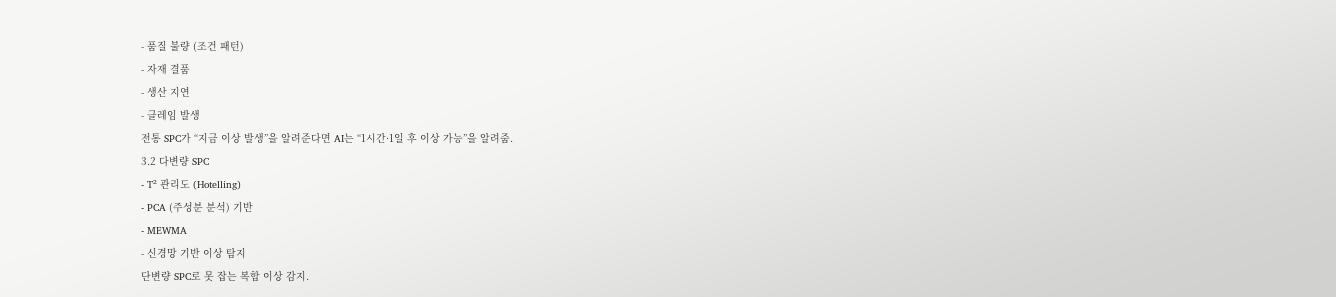- 품질 불량 (조건 패턴)
- 자재 결품
- 생산 지연
- 클레임 발생
전통 SPC가 “지금 이상 발생”을 알려준다면 AI는 “1시간·1일 후 이상 가능”을 알려줌.
3.2 다변량 SPC
- T² 관리도 (Hotelling)
- PCA (주성분 분석) 기반
- MEWMA
- 신경망 기반 이상 탐지
단변량 SPC로 못 잡는 복합 이상 감지.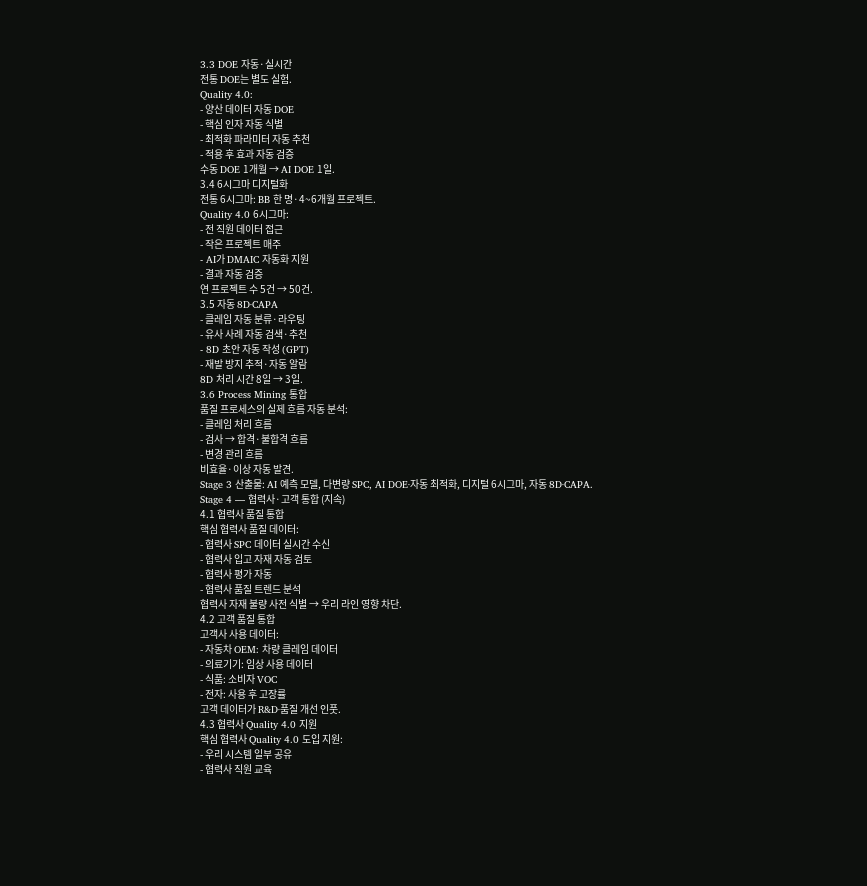3.3 DOE 자동·실시간
전통 DOE는 별도 실험.
Quality 4.0:
- 양산 데이터 자동 DOE
- 핵심 인자 자동 식별
- 최적화 파라미터 자동 추천
- 적용 후 효과 자동 검증
수동 DOE 1개월 → AI DOE 1일.
3.4 6시그마 디지털화
전통 6시그마: BB 한 명·4~6개월 프로젝트.
Quality 4.0 6시그마:
- 전 직원 데이터 접근
- 작은 프로젝트 매주
- AI가 DMAIC 자동화 지원
- 결과 자동 검증
연 프로젝트 수 5건 → 50건.
3.5 자동 8D·CAPA
- 클레임 자동 분류·라우팅
- 유사 사례 자동 검색·추천
- 8D 초안 자동 작성 (GPT)
- 재발 방지 추적·자동 알람
8D 처리 시간 8일 → 3일.
3.6 Process Mining 통합
품질 프로세스의 실제 흐름 자동 분석:
- 클레임 처리 흐름
- 검사 → 합격·불합격 흐름
- 변경 관리 흐름
비효율·이상 자동 발견.
Stage 3 산출물: AI 예측 모델, 다변량 SPC, AI DOE·자동 최적화, 디지털 6시그마, 자동 8D·CAPA.
Stage 4 — 협력사·고객 통합 (지속)
4.1 협력사 품질 통합
핵심 협력사 품질 데이터:
- 협력사 SPC 데이터 실시간 수신
- 협력사 입고 자재 자동 검토
- 협력사 평가 자동
- 협력사 품질 트렌드 분석
협력사 자재 불량 사전 식별 → 우리 라인 영향 차단.
4.2 고객 품질 통합
고객사 사용 데이터:
- 자동차 OEM: 차량 클레임 데이터
- 의료기기: 임상 사용 데이터
- 식품: 소비자 VOC
- 전자: 사용 후 고장률
고객 데이터가 R&D·품질 개선 인풋.
4.3 협력사 Quality 4.0 지원
핵심 협력사 Quality 4.0 도입 지원:
- 우리 시스템 일부 공유
- 협력사 직원 교육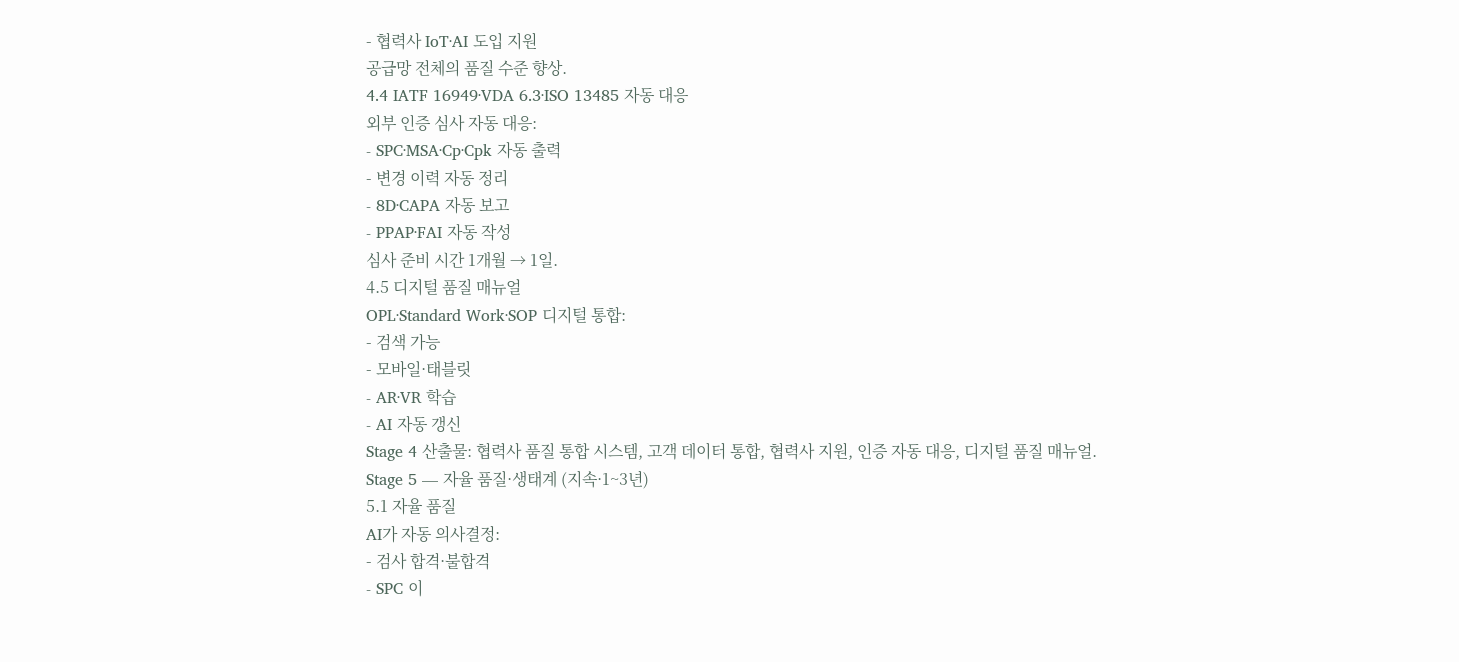- 협력사 IoT·AI 도입 지원
공급망 전체의 품질 수준 향상.
4.4 IATF 16949·VDA 6.3·ISO 13485 자동 대응
외부 인증 심사 자동 대응:
- SPC·MSA·Cp·Cpk 자동 출력
- 변경 이력 자동 정리
- 8D·CAPA 자동 보고
- PPAP·FAI 자동 작성
심사 준비 시간 1개월 → 1일.
4.5 디지털 품질 매뉴얼
OPL·Standard Work·SOP 디지털 통합:
- 검색 가능
- 모바일·태블릿
- AR·VR 학습
- AI 자동 갱신
Stage 4 산출물: 협력사 품질 통합 시스템, 고객 데이터 통합, 협력사 지원, 인증 자동 대응, 디지털 품질 매뉴얼.
Stage 5 — 자율 품질·생태계 (지속·1~3년)
5.1 자율 품질
AI가 자동 의사결정:
- 검사 합격·불합격
- SPC 이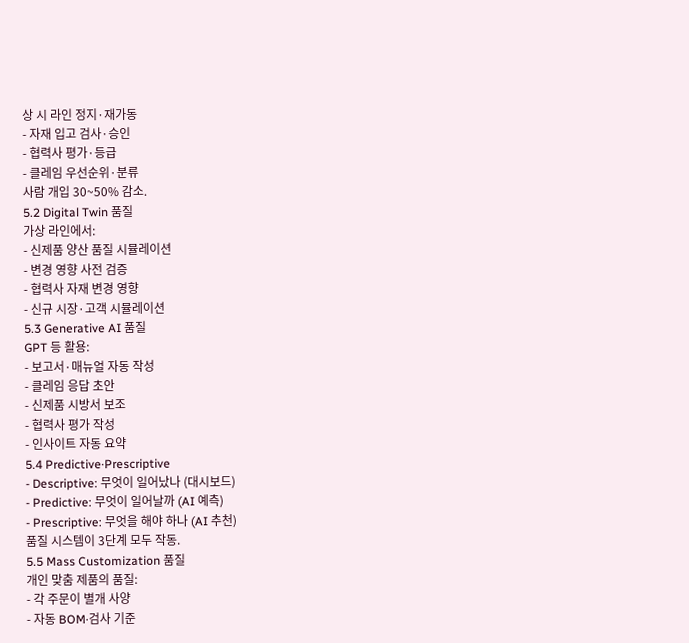상 시 라인 정지·재가동
- 자재 입고 검사·승인
- 협력사 평가·등급
- 클레임 우선순위·분류
사람 개입 30~50% 감소.
5.2 Digital Twin 품질
가상 라인에서:
- 신제품 양산 품질 시뮬레이션
- 변경 영향 사전 검증
- 협력사 자재 변경 영향
- 신규 시장·고객 시뮬레이션
5.3 Generative AI 품질
GPT 등 활용:
- 보고서·매뉴얼 자동 작성
- 클레임 응답 초안
- 신제품 시방서 보조
- 협력사 평가 작성
- 인사이트 자동 요약
5.4 Predictive·Prescriptive
- Descriptive: 무엇이 일어났나 (대시보드)
- Predictive: 무엇이 일어날까 (AI 예측)
- Prescriptive: 무엇을 해야 하나 (AI 추천)
품질 시스템이 3단계 모두 작동.
5.5 Mass Customization 품질
개인 맞춤 제품의 품질:
- 각 주문이 별개 사양
- 자동 BOM·검사 기준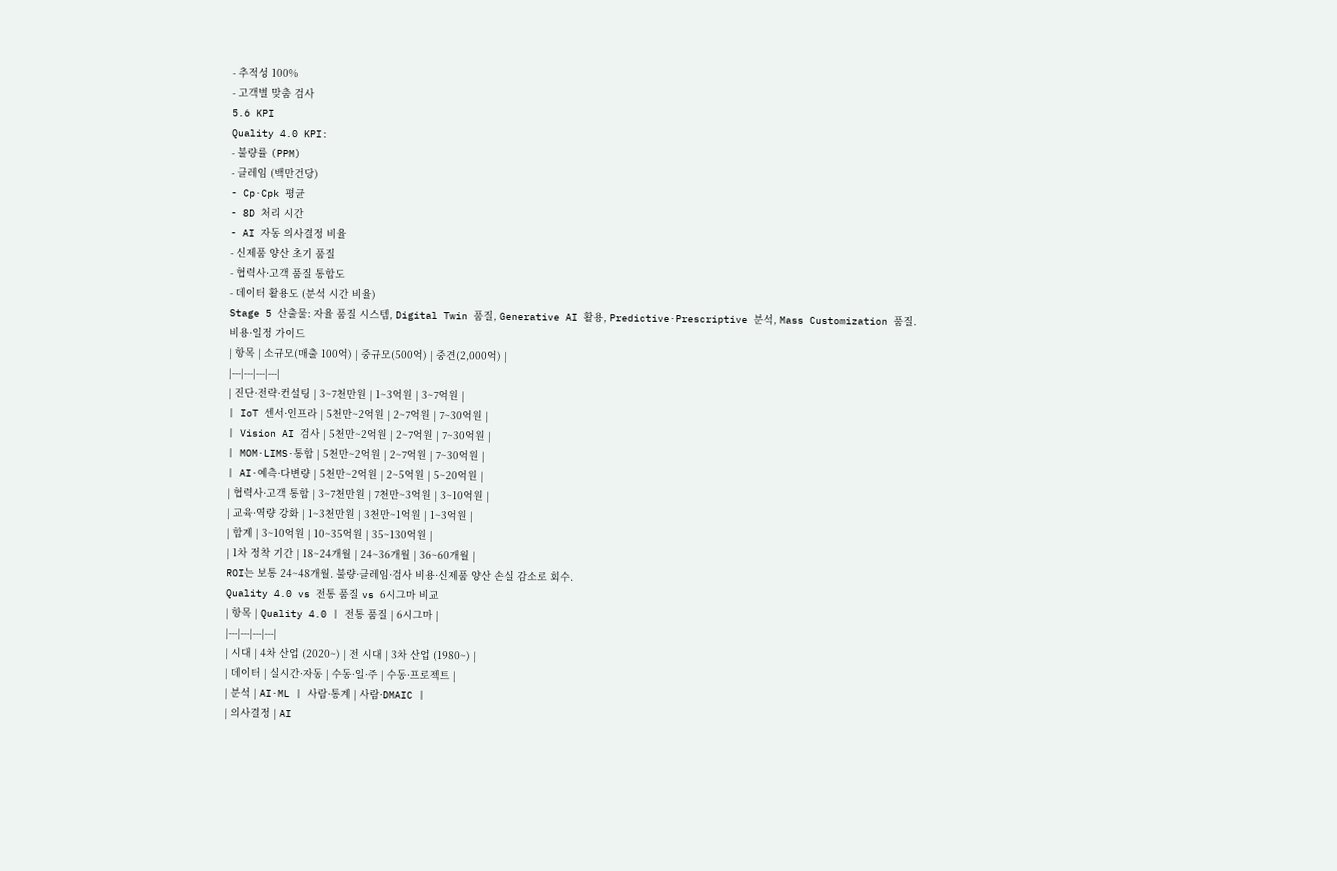- 추적성 100%
- 고객별 맞춤 검사
5.6 KPI
Quality 4.0 KPI:
- 불량률 (PPM)
- 클레임 (백만건당)
- Cp·Cpk 평균
- 8D 처리 시간
- AI 자동 의사결정 비율
- 신제품 양산 초기 품질
- 협력사·고객 품질 통합도
- 데이터 활용도 (분석 시간 비율)
Stage 5 산출물: 자율 품질 시스템, Digital Twin 품질, Generative AI 활용, Predictive·Prescriptive 분석, Mass Customization 품질.
비용·일정 가이드
| 항목 | 소규모(매출 100억) | 중규모(500억) | 중견(2,000억) |
|---|---|---|---|
| 진단·전략·컨설팅 | 3~7천만원 | 1~3억원 | 3~7억원 |
| IoT 센서·인프라 | 5천만~2억원 | 2~7억원 | 7~30억원 |
| Vision AI 검사 | 5천만~2억원 | 2~7억원 | 7~30억원 |
| MOM·LIMS·통합 | 5천만~2억원 | 2~7억원 | 7~30억원 |
| AI·예측·다변량 | 5천만~2억원 | 2~5억원 | 5~20억원 |
| 협력사·고객 통합 | 3~7천만원 | 7천만~3억원 | 3~10억원 |
| 교육·역량 강화 | 1~3천만원 | 3천만~1억원 | 1~3억원 |
| 합계 | 3~10억원 | 10~35억원 | 35~130억원 |
| 1차 정착 기간 | 18~24개월 | 24~36개월 | 36~60개월 |
ROI는 보통 24~48개월. 불량·클레임·검사 비용·신제품 양산 손실 감소로 회수.
Quality 4.0 vs 전통 품질 vs 6시그마 비교
| 항목 | Quality 4.0 | 전통 품질 | 6시그마 |
|---|---|---|---|
| 시대 | 4차 산업 (2020~) | 전 시대 | 3차 산업 (1980~) |
| 데이터 | 실시간·자동 | 수동·일·주 | 수동·프로젝트 |
| 분석 | AI·ML | 사람·통계 | 사람·DMAIC |
| 의사결정 | AI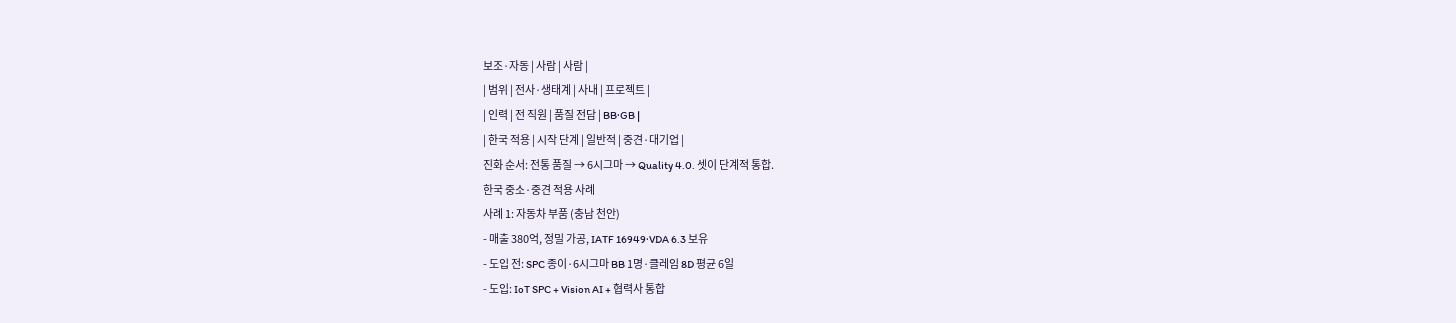보조·자동 | 사람 | 사람 |
| 범위 | 전사·생태계 | 사내 | 프로젝트 |
| 인력 | 전 직원 | 품질 전담 | BB·GB |
| 한국 적용 | 시작 단계 | 일반적 | 중견·대기업 |
진화 순서: 전통 품질 → 6시그마 → Quality 4.0. 셋이 단계적 통합.
한국 중소·중견 적용 사례
사례 1: 자동차 부품 (충남 천안)
- 매출 380억, 정밀 가공, IATF 16949·VDA 6.3 보유
- 도입 전: SPC 종이·6시그마 BB 1명·클레임 8D 평균 6일
- 도입: IoT SPC + Vision AI + 협력사 통합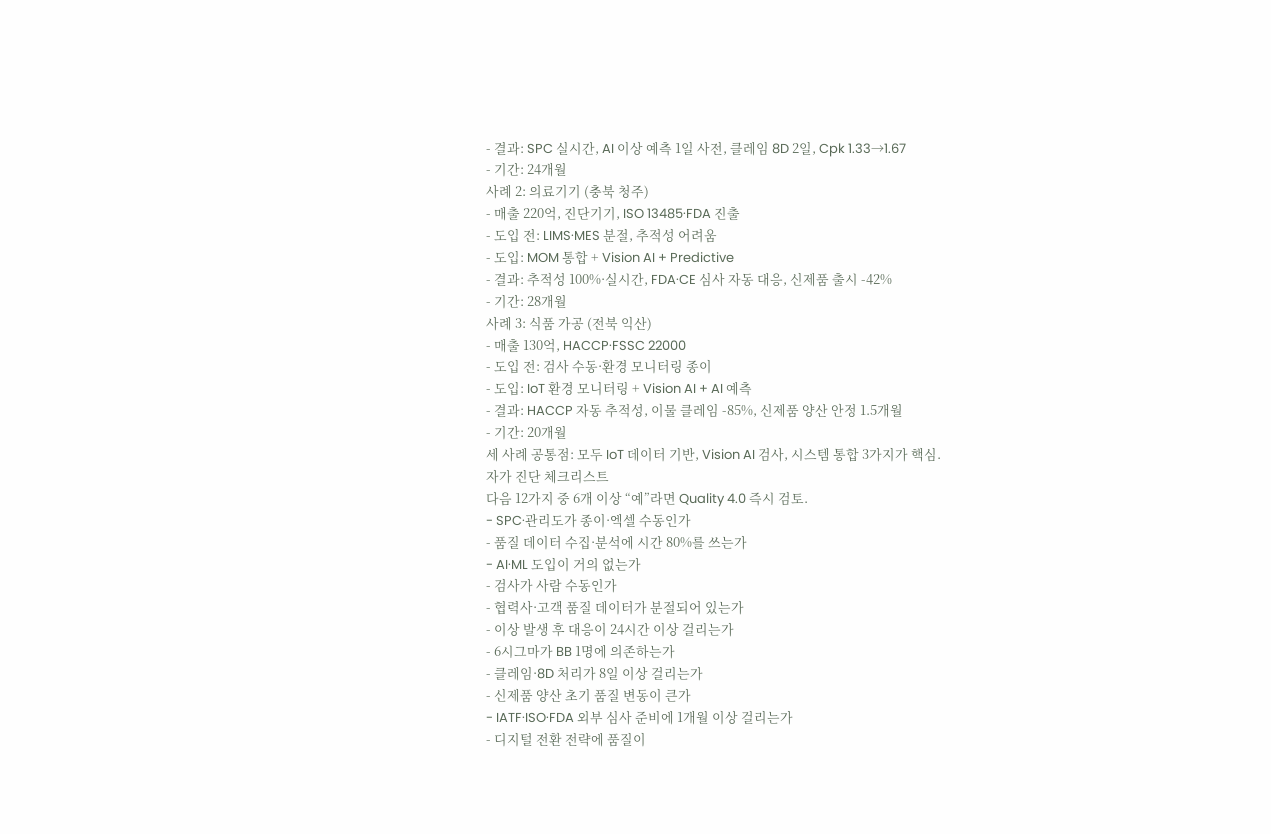- 결과: SPC 실시간, AI 이상 예측 1일 사전, 클레임 8D 2일, Cpk 1.33→1.67
- 기간: 24개월
사례 2: 의료기기 (충북 청주)
- 매출 220억, 진단기기, ISO 13485·FDA 진출
- 도입 전: LIMS·MES 분절, 추적성 어려움
- 도입: MOM 통합 + Vision AI + Predictive
- 결과: 추적성 100%·실시간, FDA·CE 심사 자동 대응, 신제품 출시 -42%
- 기간: 28개월
사례 3: 식품 가공 (전북 익산)
- 매출 130억, HACCP·FSSC 22000
- 도입 전: 검사 수동·환경 모니터링 종이
- 도입: IoT 환경 모니터링 + Vision AI + AI 예측
- 결과: HACCP 자동 추적성, 이물 클레임 -85%, 신제품 양산 안정 1.5개월
- 기간: 20개월
세 사례 공통점: 모두 IoT 데이터 기반, Vision AI 검사, 시스템 통합 3가지가 핵심.
자가 진단 체크리스트
다음 12가지 중 6개 이상 “예”라면 Quality 4.0 즉시 검토.
- SPC·관리도가 종이·엑셀 수동인가
- 품질 데이터 수집·분석에 시간 80%를 쓰는가
- AI·ML 도입이 거의 없는가
- 검사가 사람 수동인가
- 협력사·고객 품질 데이터가 분절되어 있는가
- 이상 발생 후 대응이 24시간 이상 걸리는가
- 6시그마가 BB 1명에 의존하는가
- 클레임·8D 처리가 8일 이상 걸리는가
- 신제품 양산 초기 품질 변동이 큰가
- IATF·ISO·FDA 외부 심사 준비에 1개월 이상 걸리는가
- 디지털 전환 전략에 품질이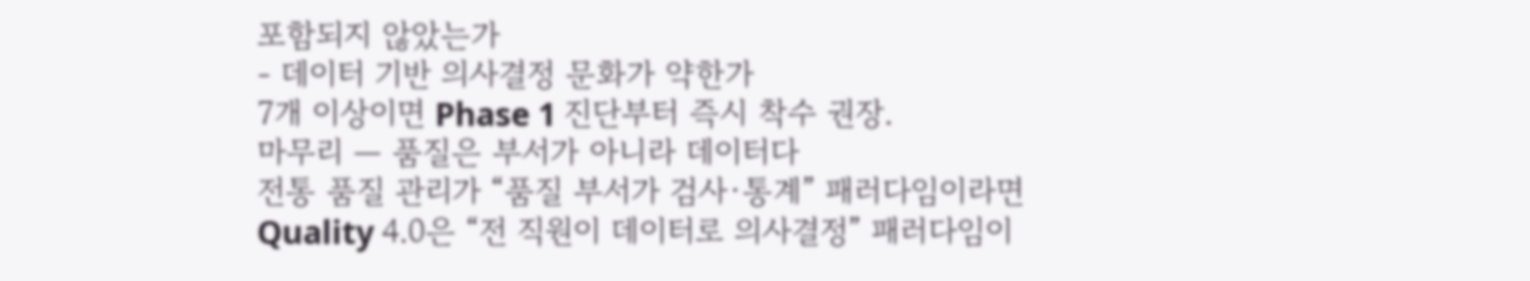포함되지 않았는가
- 데이터 기반 의사결정 문화가 약한가
7개 이상이면 Phase 1 진단부터 즉시 착수 권장.
마무리 — 품질은 부서가 아니라 데이터다
전통 품질 관리가 “품질 부서가 검사·통계” 패러다임이라면 Quality 4.0은 “전 직원이 데이터로 의사결정” 패러다임이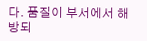다. 품질이 부서에서 해방되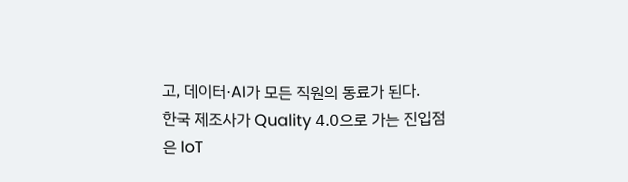고, 데이터·AI가 모든 직원의 동료가 된다.
한국 제조사가 Quality 4.0으로 가는 진입점은 IoT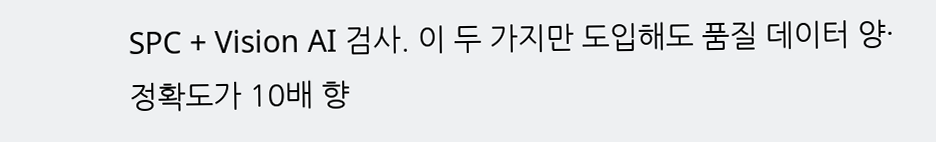SPC + Vision AI 검사. 이 두 가지만 도입해도 품질 데이터 양·정확도가 10배 향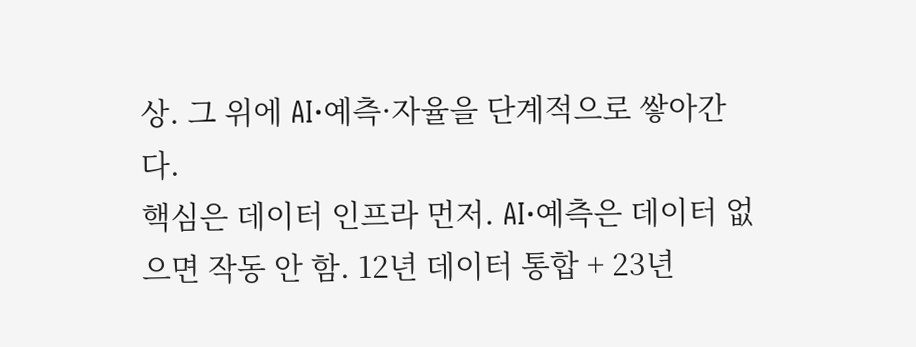상. 그 위에 AI·예측·자율을 단계적으로 쌓아간다.
핵심은 데이터 인프라 먼저. AI·예측은 데이터 없으면 작동 안 함. 12년 데이터 통합 + 23년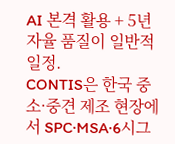AI 본격 활용 + 5년 자율 품질이 일반적 일정.
CONTIS은 한국 중소·중견 제조 현장에서 SPC·MSA·6시그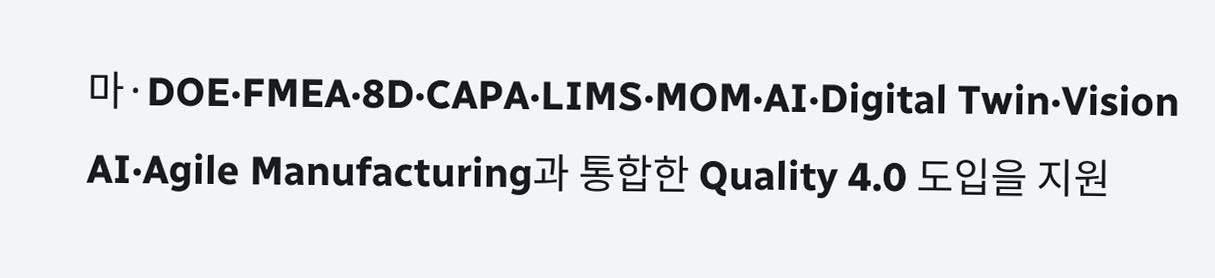마·DOE·FMEA·8D·CAPA·LIMS·MOM·AI·Digital Twin·Vision AI·Agile Manufacturing과 통합한 Quality 4.0 도입을 지원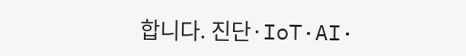합니다. 진단·IoT·AI·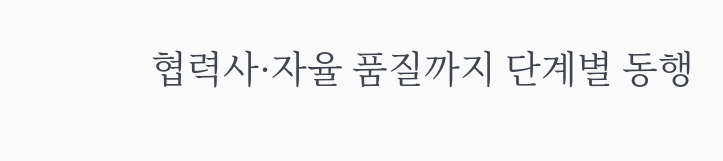협력사·자율 품질까지 단계별 동행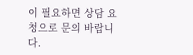이 필요하면 상담 요청으로 문의 바랍니다.